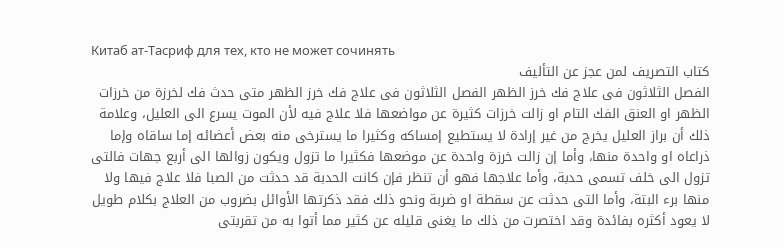Китаб ат-Тасриф для тех, кто не может сочинять
كتاب التصريف لمن عجز عن التأليف
الفصل الثلاثون فى علاج فك خرز الظهر الفصل الثلاثون فى علاج فك خرز الظهر متى حدث فك لخرزة من خرزات الظهر او العنق الفك التام او زالت خرزات كثيرة عن مواضعها فلا علاج فيه لأن الموت يسرع الى العليل، وعلامة ذلك أن براز العليل يخرج من غير إرادة لا يستطيع إمساكه وكثيرا ما يسترخى منه بعض أعضائه إما ساقاه وإما ذراعاه او واحدة منها، وأما إن زالت خرزة واحدة عن موضعها فكثيرا ما تزول ويكون زوالها الى أربع جهات فالتى تزول الى خلف تسمى حدبة، وأما علاجها فهو أن تنظر فإن كانت الحدبة قد حدثت من الصبا فلا علاج فيها ولا منها برء البتة، وأما التى حدثت عن سقطة او ضربة ونحو ذلك فقد ذكرتها الأوائل بضروب من العلاج بكلام طويل لا يعود أكثره بفائدة وقد اختصرت من ذلك ما يغنى قليله عن كثير مما أتوا به من تقربتى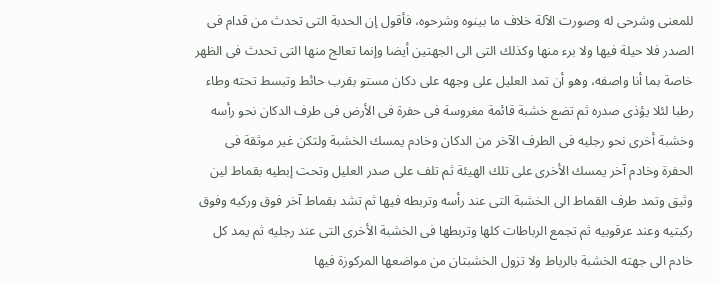للمعنى وشرحى له وصورت الآلة خلاف ما بينوه وشرحوه، فأقول إن الحدبة التى تحدث من قدام فى الصدر فلا حيلة فيها ولا برء منها وكذلك التى الى الجهتين أيضا وإنما تعالج منها التى تحدث فى الظهر خاصة بما أنا واصفه، وهو أن تمد العليل على وجهه على دكان مستو بقرب حائط وتبسط تحته وطاء رطبا لئلا يؤذى صدره ثم تضع خشبة قائمة مغروسة فى حفرة فى الأرض فى طرف الدكان نحو رأسه وخشبة أخرى نحو رجليه فى الطرف الآخر من الدكان وخادم يمسك الخشبة ولتكن غير موثقة فى الحفرة وخادم آخر يمسك الأخرى على تلك الهيئة ثم تلف على صدر العليل وتحت إبطيه بقماط لين وثيق وتمد طرف القماط الى الخشبة التى عند رأسه وتربطه فيها ثم تشد بقماط آخر فوق وركيه وفوق ركبتيه وعند عرقوبيه ثم تجمع الرباطات كلها وتربطها فى الخشبة الأخرى التى عند رجليه ثم يمد كل خادم الى جهته الخشبة بالرباط ولا تزول الخشبتان من مواضعها المركوزة فيها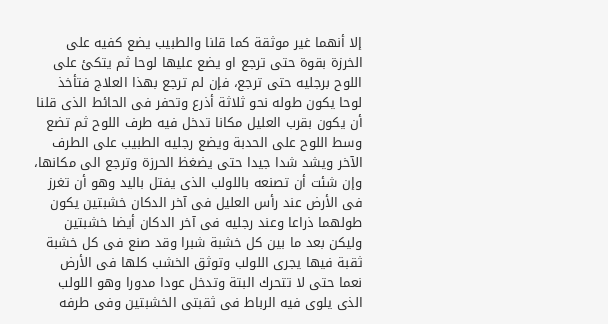إلا أنهما غير موثقة كما قلنا والطبيب يضع كفيه على الخرزة بقوة حتى ترجع او يضع عليها لوحا ثم يتكئ على اللوح برجليه حتى ترجع، فإن لم ترجع بهذا العلاج فتأخذ لوحا يكون طوله نحو ثلاثة أذرع وتحفر فى الحائط الذى قلنا أن يكون بقرب العليل مكانا تدخل فيه طرف اللوح ثم تضع وسط اللوح على الحدبة ويضع رجليه الطبيب على الطرف الآخر ويشد شدا جيدا حتى يضغظ الحرزة وترجع الى مكانها، وإن شئت أن تصنعه باللولب الذى يفتل باليد وهو أن تغرز فى الأرض عند رأس العليل فى آخر الدكان خشبتين يكون طولهما ذراعا وعند رجليه فى آخر الدكان أيضا خشبتين وليكن بعد ما بين كل خشبة شبرا وقد صنع فى كل خشبة ثقبة فيها يجرى اللولب وتوثق الخشب كلها فى الأرض نعما حتى لا تتحرك البتة وتدخل عودا مدورا وهو اللولب الذى يلوى فيه الرباط فى ثقبتى الخشبتين وفى طرفه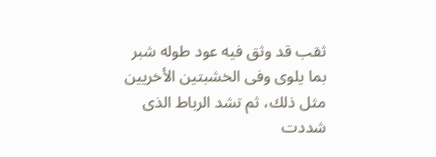ثقب قد وثق فيه عود طوله شبر بما يلوى وفى الخشبتين الأخريين مثل ذلك، ثم تشد الرباط الذى شددت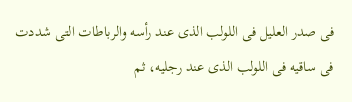فى صدر العليل فى اللولب الذى عند رأسه والرباطات التى شددت فى ساقيه فى اللولب الذى عند رجليه، ثم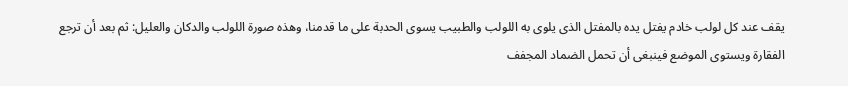يقف عند كل لولب خادم يفتل يده بالمفتل الذى يلوى به اللولب والطبيب يسوى الحدبة على ما قدمنا، وهذه صورة اللولب والدكان والعليل: ثم بعد أن ترجع الفقارة ويستوى الموضع فينبغى أن تحمل الضماد المجفف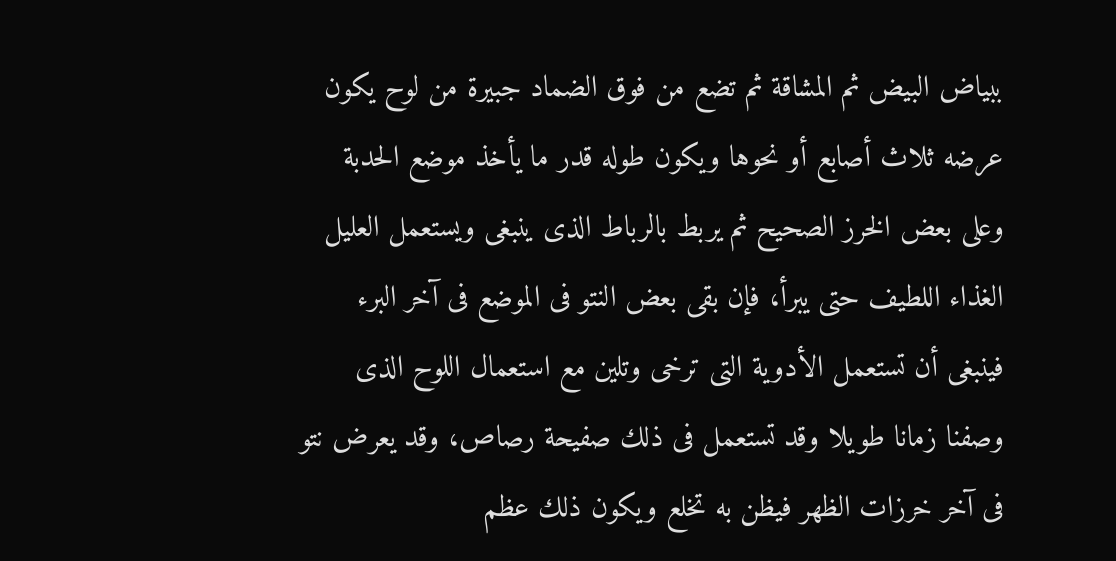ببياض البيض ثم المشاقة ثم تضع من فوق الضماد جبيرة من لوح يكون عرضه ثلاث أصابع أو نحوها ويكون طوله قدر ما يأخذ موضع الحدبة وعلى بعض الخرز الصحيح ثم يربط بالرباط الذى ينبغى ويستعمل العليل الغذاء اللطيف حتى يبرأ، فإن بقى بعض النتو فى الموضع فى آخر البرء فينبغى أن تستعمل الأدوية التى ترخى وتلين مع استعمال اللوح الذى وصفنا زمانا طويلا وقد تستعمل فى ذلك صفيحة رصاص، وقد يعرض نتو فى آخر خرزات الظهر فيظن به تخلع ويكون ذلك عظم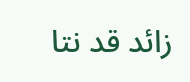زائد قد نتا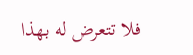فلا تتعرض له بهذا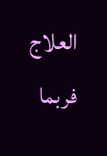العلاج فربما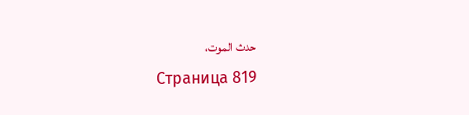حدث الموت،
Страница 819